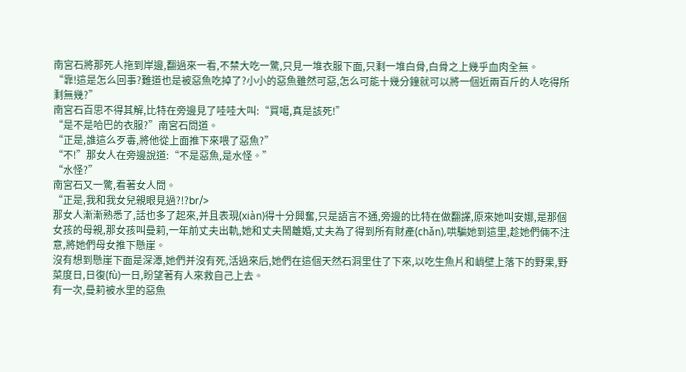南宮石將那死人拖到岸邊,翻過來一看,不禁大吃一驚,只見一堆衣服下面,只剩一堆白骨,白骨之上幾乎血肉全無。
“靠!這是怎么回事?難道也是被惡魚吃掉了?小小的惡魚雖然可惡,怎么可能十幾分鐘就可以將一個近兩百斤的人吃得所剩無幾?”
南宮石百思不得其解,比特在旁邊見了哇哇大叫:“買噶,真是該死!”
“是不是哈巴的衣服?”南宮石問道。
“正是,誰這么歹毒,將他從上面推下來喂了惡魚?”
“不!”那女人在旁邊說道:“不是惡魚,是水怪。”
“水怪?”
南宮石又一驚,看著女人問。
“正是,我和我女兒親眼見過?!?br/>
那女人漸漸熟悉了,話也多了起來,并且表現(xiàn)得十分興奮,只是語言不通,旁邊的比特在做翻譯,原來她叫安娜,是那個女孩的母親,那女孩叫曼莉,一年前丈夫出軌,她和丈夫鬧離婚,丈夫為了得到所有財產(chǎn),哄騙她到這里,趁她們倆不注意,將她們母女推下懸崖。
沒有想到懸崖下面是深潭,她們并沒有死,活過來后,她們在這個天然石洞里住了下來,以吃生魚片和峭壁上落下的野果,野菜度日,日復(fù)一日,盼望著有人來救自己上去。
有一次,曼莉被水里的惡魚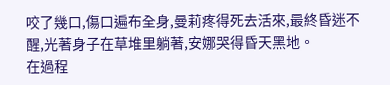咬了幾口,傷口遍布全身,曼莉疼得死去活來,最終昏迷不醒,光著身子在草堆里躺著,安娜哭得昏天黑地。
在過程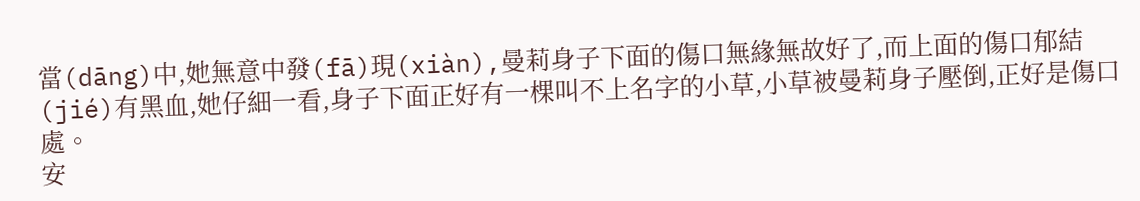當(dāng)中,她無意中發(fā)現(xiàn),曼莉身子下面的傷口無緣無故好了,而上面的傷口郁結(jié)有黑血,她仔細一看,身子下面正好有一棵叫不上名字的小草,小草被曼莉身子壓倒,正好是傷口處。
安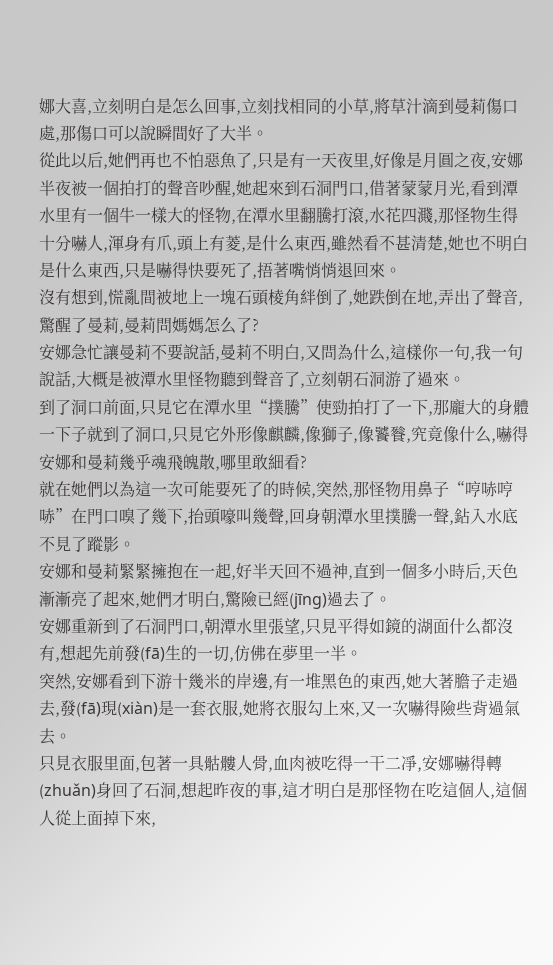娜大喜,立刻明白是怎么回事,立刻找相同的小草,將草汁滴到曼莉傷口處,那傷口可以說瞬間好了大半。
從此以后,她們再也不怕惡魚了,只是有一天夜里,好像是月圓之夜,安娜半夜被一個拍打的聲音吵醒,她起來到石洞門口,借著蒙蒙月光,看到潭水里有一個牛一樣大的怪物,在潭水里翻騰打滾,水花四濺,那怪物生得十分嚇人,渾身有爪,頭上有菱,是什么東西,雖然看不甚清楚,她也不明白是什么東西,只是嚇得快要死了,捂著嘴悄悄退回來。
沒有想到,慌亂間被地上一塊石頭棱角絆倒了,她跌倒在地,弄出了聲音,驚醒了曼莉,曼莉問媽媽怎么了?
安娜急忙讓曼莉不要說話,曼莉不明白,又問為什么,這樣你一句,我一句說話,大概是被潭水里怪物聽到聲音了,立刻朝石洞游了過來。
到了洞口前面,只見它在潭水里“撲騰”使勁拍打了一下,那龐大的身體一下子就到了洞口,只見它外形像麒麟,像獅子,像饕餮,究竟像什么,嚇得安娜和曼莉幾乎魂飛魄散,哪里敢細看?
就在她們以為這一次可能要死了的時候,突然,那怪物用鼻子“哼哧哼哧”在門口嗅了幾下,抬頭嚎叫幾聲,回身朝潭水里撲騰一聲,鉆入水底不見了蹤影。
安娜和曼莉緊緊擁抱在一起,好半天回不過神,直到一個多小時后,天色漸漸亮了起來,她們才明白,驚險已經(jīng)過去了。
安娜重新到了石洞門口,朝潭水里張望,只見平得如鏡的湖面什么都沒有,想起先前發(fā)生的一切,仿佛在夢里一半。
突然,安娜看到下游十幾米的岸邊,有一堆黑色的東西,她大著膽子走過去,發(fā)現(xiàn)是一套衣服,她將衣服勾上來,又一次嚇得險些背過氣去。
只見衣服里面,包著一具骷髏人骨,血肉被吃得一干二凈,安娜嚇得轉(zhuǎn)身回了石洞,想起昨夜的事,這才明白是那怪物在吃這個人,這個人從上面掉下來,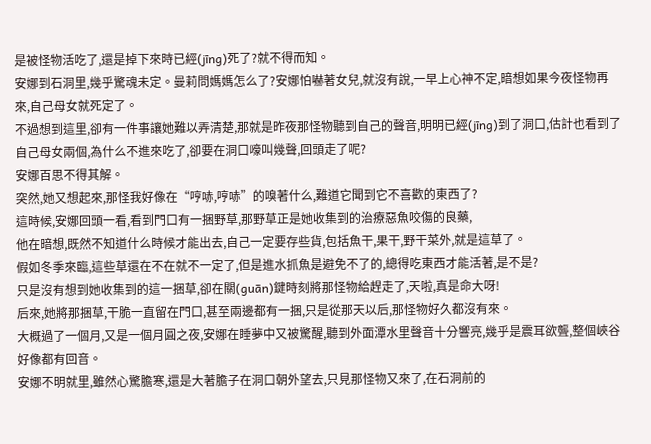是被怪物活吃了,還是掉下來時已經(jīng)死了?就不得而知。
安娜到石洞里,幾乎驚魂未定。曼莉問媽媽怎么了?安娜怕嚇著女兒,就沒有說,一早上心神不定,暗想如果今夜怪物再來,自己母女就死定了。
不過想到這里,卻有一件事讓她難以弄清楚,那就是昨夜那怪物聽到自己的聲音,明明已經(jīng)到了洞口,估計也看到了自己母女兩個,為什么不進來吃了,卻要在洞口嚎叫幾聲,回頭走了呢?
安娜百思不得其解。
突然,她又想起來,那怪我好像在“哼哧,哼哧”的嗅著什么,難道它聞到它不喜歡的東西了?
這時候,安娜回頭一看,看到門口有一捆野草,那野草正是她收集到的治療惡魚咬傷的良藥,
他在暗想,既然不知道什么時候才能出去,自己一定要存些貨,包括魚干,果干,野干菜外,就是這草了。
假如冬季來臨,這些草還在不在就不一定了,但是進水抓魚是避免不了的,總得吃東西才能活著,是不是?
只是沒有想到她收集到的這一捆草,卻在關(guān)鍵時刻將那怪物給趕走了,天啦,真是命大呀!
后來,她將那捆草,干脆一直留在門口,甚至兩邊都有一捆,只是從那天以后,那怪物好久都沒有來。
大概過了一個月,又是一個月圓之夜,安娜在睡夢中又被驚醒,聽到外面潭水里聲音十分響亮,幾乎是震耳欲聾,整個峽谷好像都有回音。
安娜不明就里,雖然心驚膽寒,還是大著膽子在洞口朝外望去,只見那怪物又來了,在石洞前的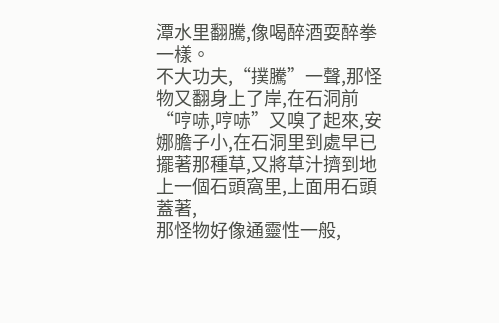潭水里翻騰,像喝醉酒耍醉拳一樣。
不大功夫,“撲騰”一聲,那怪物又翻身上了岸,在石洞前“哼哧,哼哧”又嗅了起來,安娜膽子小,在石洞里到處早已擺著那種草,又將草汁擠到地上一個石頭窩里,上面用石頭蓋著,
那怪物好像通靈性一般,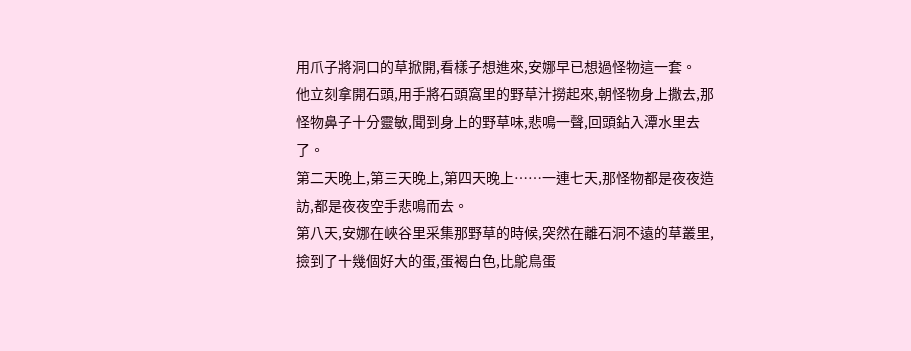用爪子將洞口的草掀開,看樣子想進來,安娜早已想過怪物這一套。
他立刻拿開石頭,用手將石頭窩里的野草汁撈起來,朝怪物身上撒去,那怪物鼻子十分靈敏,聞到身上的野草味,悲鳴一聲,回頭鉆入潭水里去了。
第二天晚上,第三天晚上,第四天晚上……一連七天,那怪物都是夜夜造訪,都是夜夜空手悲鳴而去。
第八天,安娜在峽谷里采集那野草的時候,突然在離石洞不遠的草叢里,撿到了十幾個好大的蛋,蛋褐白色,比鴕鳥蛋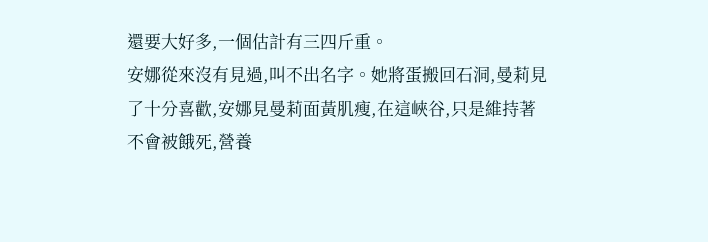還要大好多,一個估計有三四斤重。
安娜從來沒有見過,叫不出名字。她將蛋搬回石洞,曼莉見了十分喜歡,安娜見曼莉面黃肌瘦,在這峽谷,只是維持著不會被餓死,營養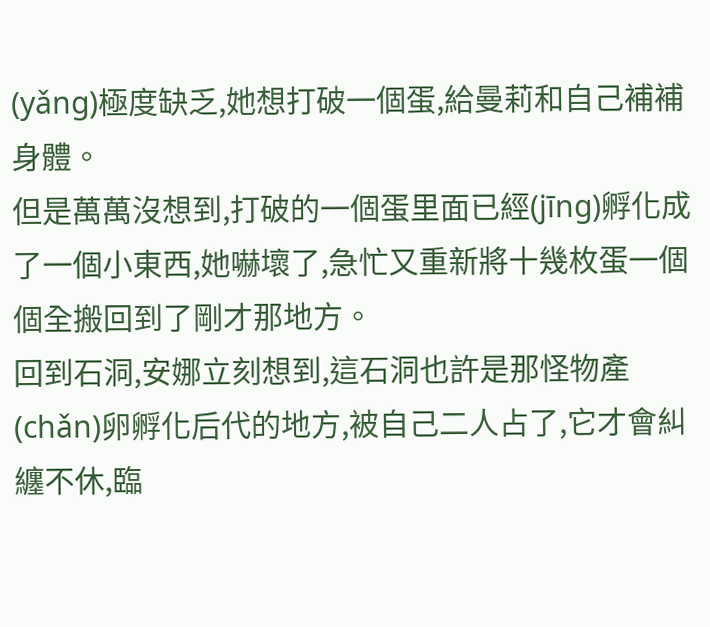(yǎng)極度缺乏,她想打破一個蛋,給曼莉和自己補補身體。
但是萬萬沒想到,打破的一個蛋里面已經(jīng)孵化成了一個小東西,她嚇壞了,急忙又重新將十幾枚蛋一個個全搬回到了剛才那地方。
回到石洞,安娜立刻想到,這石洞也許是那怪物產(chǎn)卵孵化后代的地方,被自己二人占了,它才會糾纏不休,臨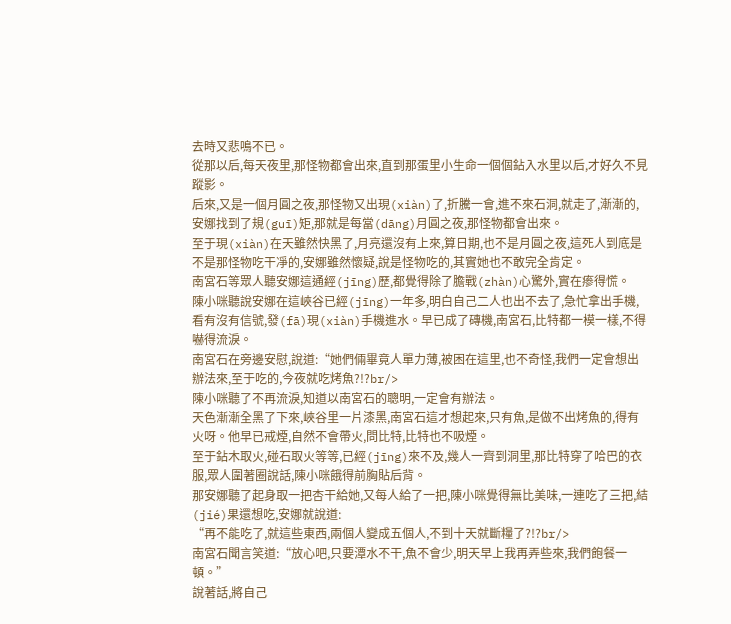去時又悲鳴不已。
從那以后,每天夜里,那怪物都會出來,直到那蛋里小生命一個個鉆入水里以后,才好久不見蹤影。
后來,又是一個月圓之夜,那怪物又出現(xiàn)了,折騰一會,進不來石洞,就走了,漸漸的,安娜找到了規(guī)矩,那就是每當(dāng)月圓之夜,那怪物都會出來。
至于現(xiàn)在天雖然快黑了,月亮還沒有上來,算日期,也不是月圓之夜,這死人到底是不是那怪物吃干凈的,安娜雖然懷疑,說是怪物吃的,其實她也不敢完全肯定。
南宮石等眾人聽安娜這通經(jīng)歷,都覺得除了膽戰(zhàn)心驚外,實在瘆得慌。
陳小咪聽說安娜在這峽谷已經(jīng)一年多,明白自己二人也出不去了,急忙拿出手機,看有沒有信號,發(fā)現(xiàn)手機進水。早已成了磚機,南宮石,比特都一模一樣,不得嚇得流淚。
南宮石在旁邊安慰,說道:“她們倆畢竟人單力薄,被困在這里,也不奇怪,我們一定會想出辦法來,至于吃的,今夜就吃烤魚?!?br/>
陳小咪聽了不再流淚,知道以南宮石的聰明,一定會有辦法。
天色漸漸全黑了下來,峽谷里一片漆黑,南宮石這才想起來,只有魚,是做不出烤魚的,得有火呀。他早已戒煙,自然不會帶火,問比特,比特也不吸煙。
至于鉆木取火,碰石取火等等,已經(jīng)來不及,幾人一齊到洞里,那比特穿了哈巴的衣服,眾人圍著圈說話,陳小咪餓得前胸貼后背。
那安娜聽了起身取一把杏干給她,又每人給了一把,陳小咪覺得無比美味,一連吃了三把,結(jié)果還想吃,安娜就說道:
“再不能吃了,就這些東西,兩個人變成五個人,不到十天就斷糧了?!?br/>
南宮石聞言笑道:“放心吧,只要潭水不干,魚不會少,明天早上我再弄些來,我們飽餐一頓。”
說著話,將自己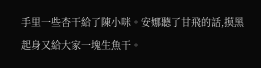手里一些杏干給了陳小咪。安娜聽了甘飛的話,摸黑起身又給大家一塊生魚干。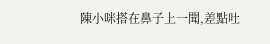陳小咪搭在鼻子上一聞,差點吐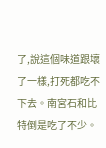了,說這個味道跟壞了一樣,打死都吃不下去。南宮石和比特倒是吃了不少。